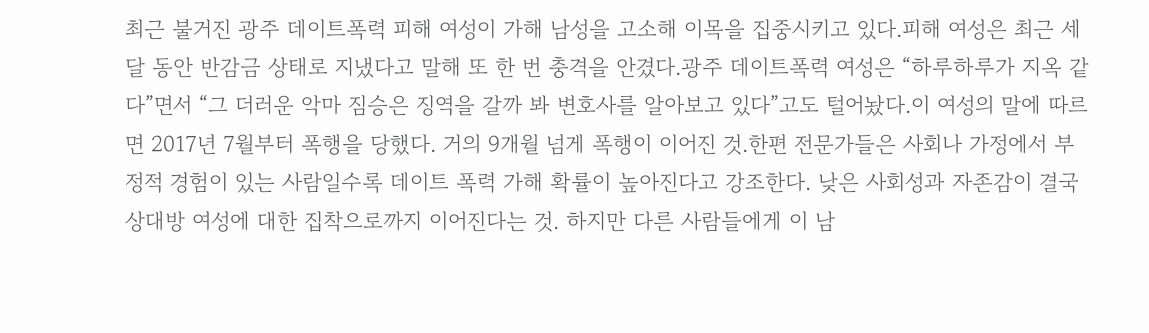최근 불거진 광주 데이트폭력 피해 여성이 가해 남성을 고소해 이목을 집중시키고 있다.피해 여성은 최근 세 달 동안 반감금 상태로 지냈다고 말해 또 한 번 충격을 안겼다.광주 데이트폭력 여성은 “하루하루가 지옥 같다”면서 “그 더러운 악마 짐승은 징역을 갈까 봐 변호사를 알아보고 있다”고도 털어놨다.이 여성의 말에 따르면 2017년 7월부터 폭행을 당했다. 거의 9개월 넘게 폭행이 이어진 것.한편 전문가들은 사회나 가정에서 부정적 경험이 있는 사람일수록 데이트 폭력 가해 확률이 높아진다고 강조한다. 낮은 사회성과 자존감이 결국 상대방 여성에 대한 집착으로까지 이어진다는 것. 하지만 다른 사람들에게 이 남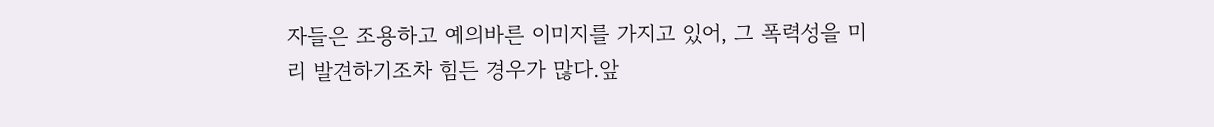자들은 조용하고 예의바른 이미지를 가지고 있어, 그 폭력성을 미리 발견하기조차 힘든 경우가 많다.앞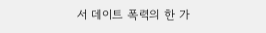서 데이트 폭력의 한 가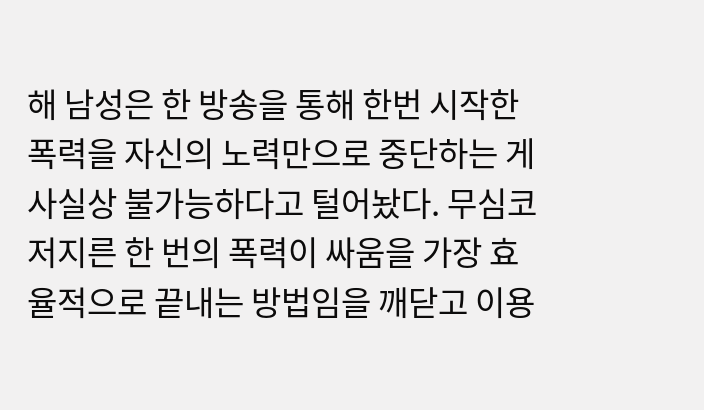해 남성은 한 방송을 통해 한번 시작한 폭력을 자신의 노력만으로 중단하는 게 사실상 불가능하다고 털어놨다. 무심코 저지른 한 번의 폭력이 싸움을 가장 효율적으로 끝내는 방법임을 깨닫고 이용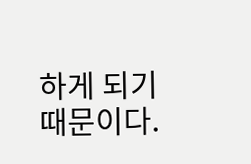하게 되기 때문이다.